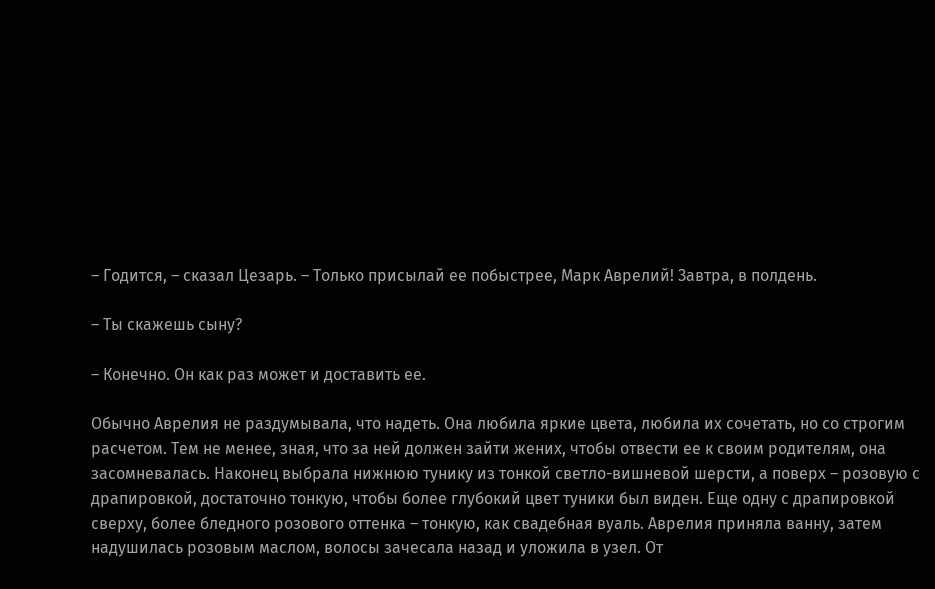– Годится, – сказал Цезарь. – Только присылай ее побыстрее, Марк Аврелий! Завтра, в полдень.

– Ты скажешь сыну?

– Конечно. Он как раз может и доставить ее.

Обычно Аврелия не раздумывала, что надеть. Она любила яркие цвета, любила их сочетать, но со строгим расчетом. Тем не менее, зная, что за ней должен зайти жених, чтобы отвести ее к своим родителям, она засомневалась. Наконец выбрала нижнюю тунику из тонкой светло-вишневой шерсти, а поверх – розовую с драпировкой, достаточно тонкую, чтобы более глубокий цвет туники был виден. Еще одну с драпировкой сверху, более бледного розового оттенка – тонкую, как свадебная вуаль. Аврелия приняла ванну, затем надушилась розовым маслом, волосы зачесала назад и уложила в узел. От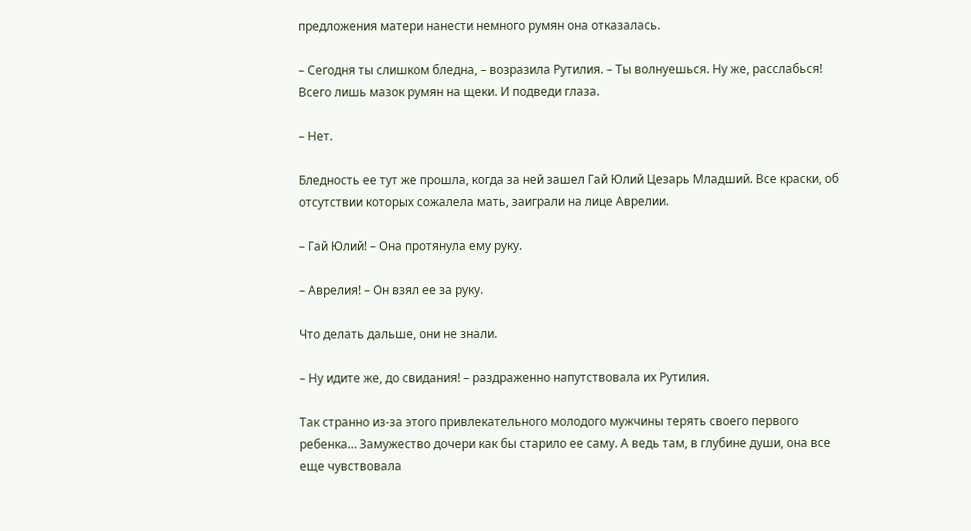предложения матери нанести немного румян она отказалась.

– Сегодня ты слишком бледна, – возразила Рутилия. – Ты волнуешься. Ну же, расслабься! Всего лишь мазок румян на щеки. И подведи глаза.

– Нет.

Бледность ее тут же прошла, когда за ней зашел Гай Юлий Цезарь Младший. Все краски, об отсутствии которых сожалела мать, заиграли на лице Аврелии.

– Гай Юлий! – Она протянула ему руку.

– Аврелия! – Он взял ее за руку.

Что делать дальше, они не знали.

– Ну идите же, до свидания! – раздраженно напутствовала их Рутилия.

Так странно из-за этого привлекательного молодого мужчины терять своего первого ребенка… Замужество дочери как бы старило ее саму. А ведь там, в глубине души, она все еще чувствовала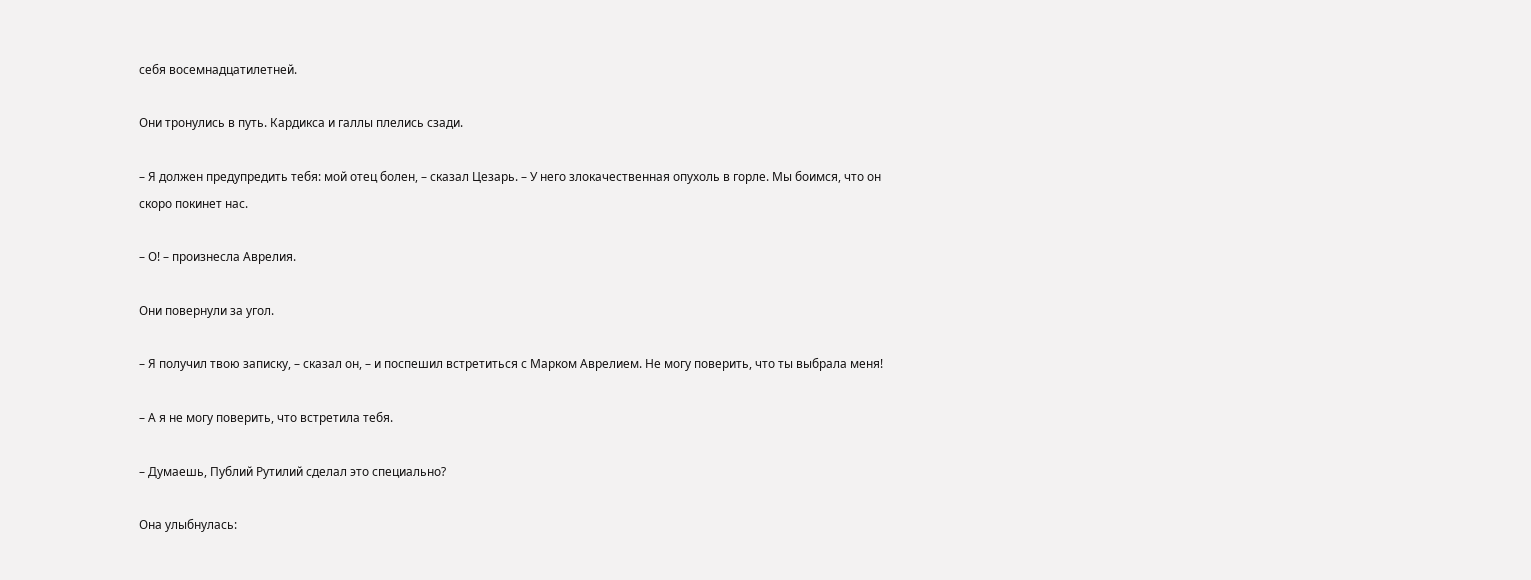себя восемнадцатилетней.

Они тронулись в путь. Кардикса и галлы плелись сзади.

– Я должен предупредить тебя: мой отец болен, – сказал Цезарь. – У него злокачественная опухоль в горле. Мы боимся, что он скоро покинет нас.

– О! – произнесла Аврелия.

Они повернули за угол.

– Я получил твою записку, – сказал он, – и поспешил встретиться с Марком Аврелием. Не могу поверить, что ты выбрала меня!

– А я не могу поверить, что встретила тебя.

– Думаешь, Публий Рутилий сделал это специально?

Она улыбнулась: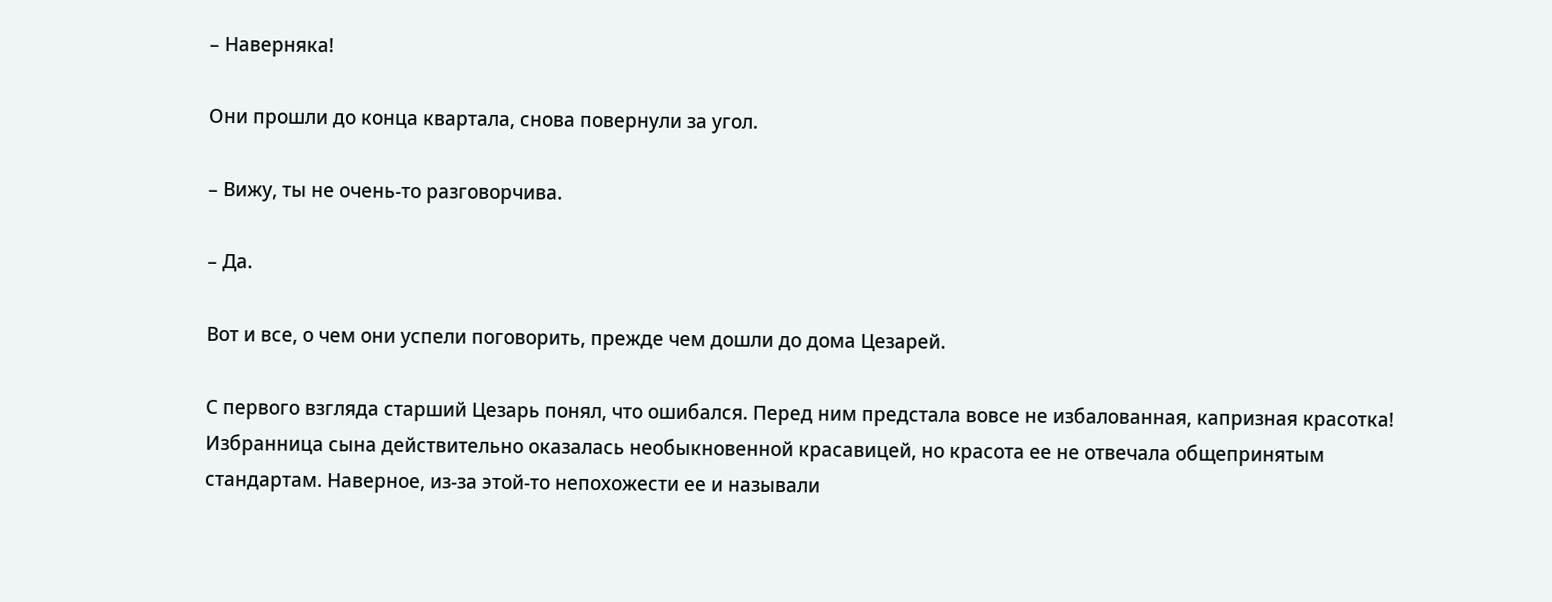– Наверняка!

Они прошли до конца квартала, снова повернули за угол.

– Вижу, ты не очень-то разговорчива.

– Да.

Вот и все, о чем они успели поговорить, прежде чем дошли до дома Цезарей.

С первого взгляда старший Цезарь понял, что ошибался. Перед ним предстала вовсе не избалованная, капризная красотка! Избранница сына действительно оказалась необыкновенной красавицей, но красота ее не отвечала общепринятым стандартам. Наверное, из-за этой-то непохожести ее и называли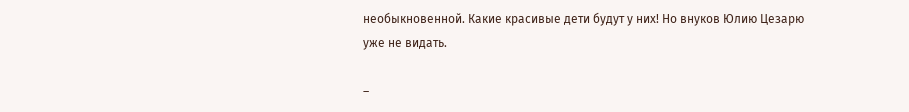необыкновенной. Какие красивые дети будут у них! Но внуков Юлию Цезарю уже не видать.

–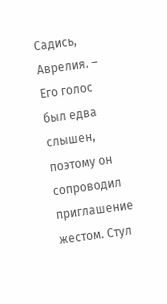Садись, Аврелия. – Его голос был едва слышен, поэтому он сопроводил приглашение жестом. Стул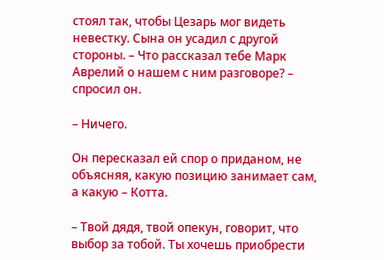стоял так, чтобы Цезарь мог видеть невестку. Сына он усадил с другой стороны. – Что рассказал тебе Марк Аврелий о нашем с ним разговоре? – спросил он.

– Ничего.

Он пересказал ей спор о приданом, не объясняя, какую позицию занимает сам, а какую – Котта.

– Твой дядя, твой опекун, говорит, что выбор за тобой. Ты хочешь приобрести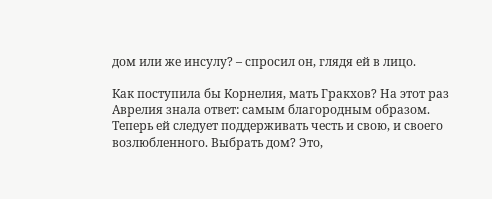дом или же инсулу? – спросил он, глядя ей в лицо.

Как поступила бы Корнелия, мать Гракхов? На этот раз Аврелия знала ответ: самым благородным образом. Теперь ей следует поддерживать честь и свою, и своего возлюбленного. Выбрать дом? Это,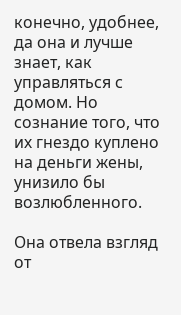конечно, удобнее, да она и лучше знает, как управляться с домом. Но сознание того, что их гнездо куплено на деньги жены, унизило бы возлюбленного.

Она отвела взгляд от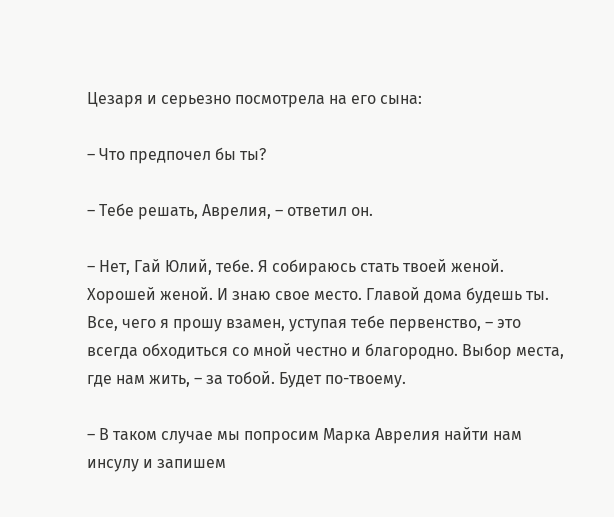Цезаря и серьезно посмотрела на его сына:

– Что предпочел бы ты?

– Тебе решать, Аврелия, – ответил он.

– Нет, Гай Юлий, тебе. Я собираюсь стать твоей женой. Хорошей женой. И знаю свое место. Главой дома будешь ты. Все, чего я прошу взамен, уступая тебе первенство, – это всегда обходиться со мной честно и благородно. Выбор места, где нам жить, – за тобой. Будет по-твоему.

– В таком случае мы попросим Марка Аврелия найти нам инсулу и запишем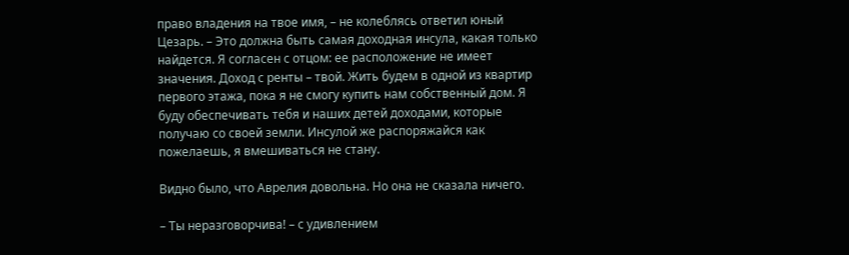право владения на твое имя, – не колеблясь ответил юный Цезарь. – Это должна быть самая доходная инсула, какая только найдется. Я согласен с отцом: ее расположение не имеет значения. Доход с ренты – твой. Жить будем в одной из квартир первого этажа, пока я не смогу купить нам собственный дом. Я буду обеспечивать тебя и наших детей доходами, которые получаю со своей земли. Инсулой же распоряжайся как пожелаешь, я вмешиваться не стану.

Видно было, что Аврелия довольна. Но она не сказала ничего.

– Ты неразговорчива! – с удивлением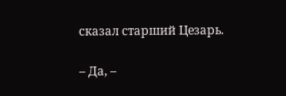сказал старший Цезарь.

– Да, –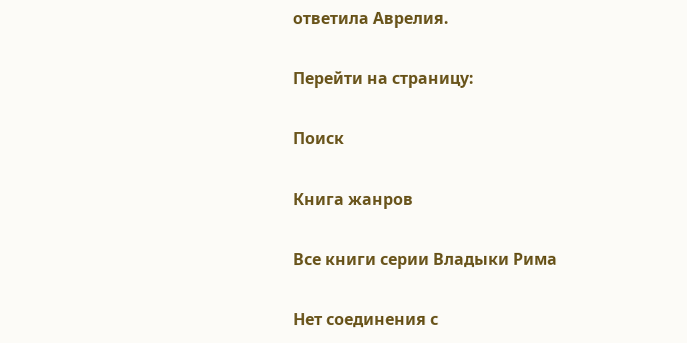ответила Аврелия.

Перейти на страницу:

Поиск

Книга жанров

Все книги серии Владыки Рима

Нет соединения с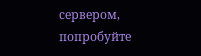сервером, попробуйте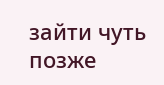зайти чуть позже